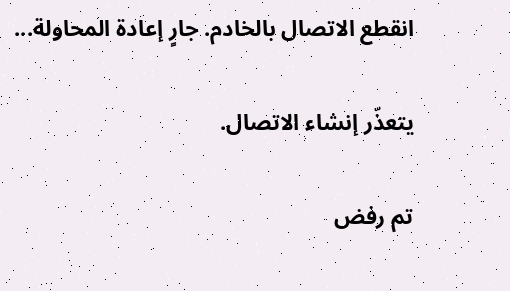انقطع الاتصال بالخادم. جارٍ إعادة المحاولة...

يتعذّر إنشاء الاتصال.

تم رفض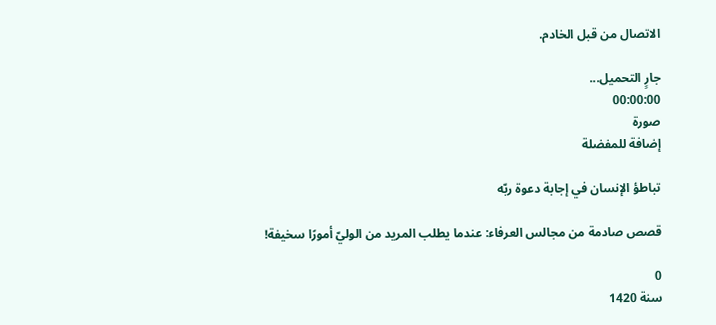الاتصال من قبل الخادم.

جارٍ التحميل...
00:00:00
صورة
إضافة للمفضلة

تباطؤ الإنسان في إجابة دعوة ربّه

قصص صادمة من مجالس العرفاء: عندما يطلب المريد من الوليّ أمورًا سخيفة!

0
سنة 1420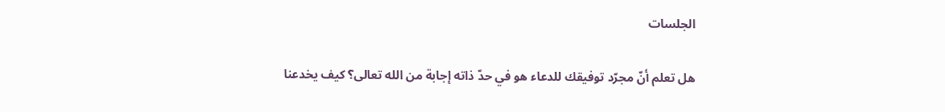الجلسات

هل تعلم أنّ مجرّد توفيقك للدعاء هو في حدّ ذاته إجابة من الله تعالى؟ كيف يخدعنا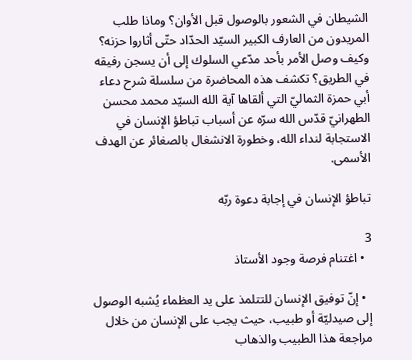الشيطان في الشعور بالوصول قبل الأوان؟ وماذا طلب المريدون من العارف الكبير السيّد الحدّاد حتّى أثاروا حزنه؟ وكيف وصل الأمر بأحد مدّعي السلوك إلى أن يسجن رفيقه في الطريق؟ تكشف هذه المحاضرة من سلسلة شرح دعاء أبي حمزة الثماليّ التي ألقاها آية الله السيّد محمد محسن الطهرانيّ قدّس الله سرّه عن أسباب تباطؤ الإنسان في الاستجابة لنداء الله، وخطورة الانشغال بالصغائر عن الهدف الأسمى.

تباطؤ الإنسان في إجابة دعوة ربّه

3
  • اغتنام فرصة وجود الأستاذ

  • إنّ توفيق الإنسان للتتلمذ على يد العظماء يُشبه الوصول إلى صيدليّة أو طبيب، حيث يجب على الإنسان من خلال مراجعة هذا الطبيب والذهاب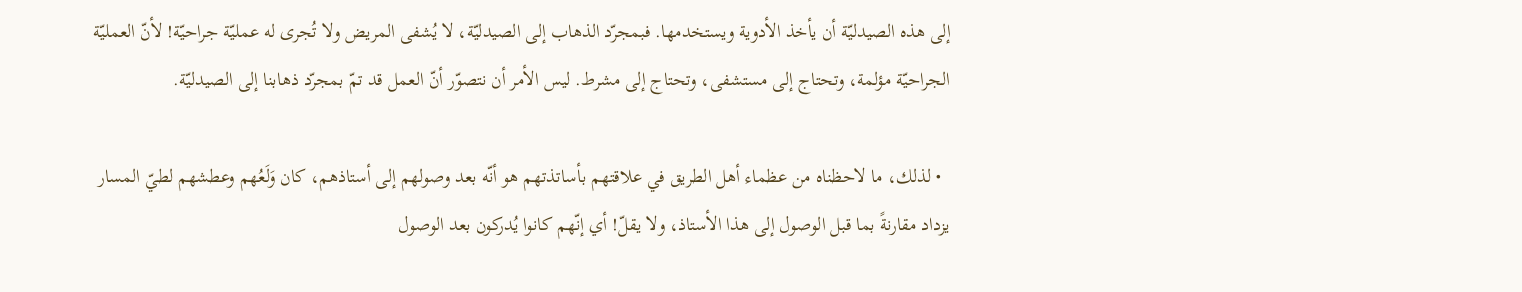إلى هذه الصيدليّة أن يأخذ الأدوية ويستخدمها. فبمجرّد الذهاب إلى الصيدليّة، لا يُشفى المريض ولا تُجرى له عمليّة جراحيّة! لأنّ العمليّة الجراحيّة مؤلمة، وتحتاج إلى مستشفى، وتحتاج إلى مشرط. ليس الأمر أن نتصوّر أنّ العمل قد تمّ بمجرّد ذهابنا إلى الصيدليّة.

  • لذلك، ما لاحظناه من عظماء أهل الطريق في علاقتهم بأساتذتهم هو أنّه بعد وصولهم إلى أستاذهم، كان وَلَعُهم وعطشهم لطيّ المسار يزداد مقارنةً بما قبل الوصول إلى هذا الأستاذ، ولا يقلّ! أي إنّهم كانوا يُدركون بعد الوصول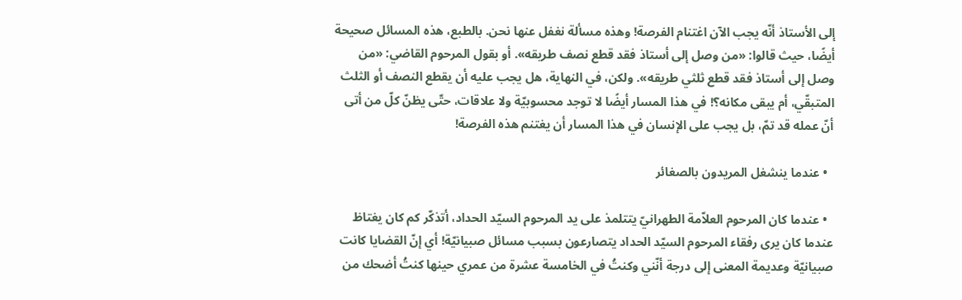إلى الأستاذ أنّه يجب الآن اغتنام الفرصة! وهذه مسألة نغفل عنها نحن. بالطبع، هذه المسائل صحيحة أيضًا، حيث قالوا: «من وصل إلى أستاذ فقد قطع نصف طريقه». أو بقول المرحوم القاضي: «من وصل إلى أستاذ فقد قطع ثلثي طريقه». ولكن، في النهاية، هل يجب عليه أن يقطع النصف أو الثلث المتبقّي، أم يبقى مكانه؟! في هذا المسار أيضًا لا توجد محسوبيّة ولا علاقات، حتّى يظنّ كلّ من أتى أنّ عمله قد تمّ، بل يجب على الإنسان في هذا المسار أن يغتنم هذه الفرصة!

  • عندما ينشغل المريدون بالصغائر

  • عندما كان المرحوم العلاّمة الطهرانيّ يتتلمذ على يد المرحوم السيّد الحداد، أتذكّر كم كان يغتاظ عندما كان يرى رفقاء المرحوم السيّد الحداد يتصارعون بسبب مسائل صبيانيّة! أي إنّ القضايا كانت صبيانيّة وعديمة المعنى إلى درجة أنّني وكنتُ في الخامسة عشرة من عمري حينها كنتُ أضحك من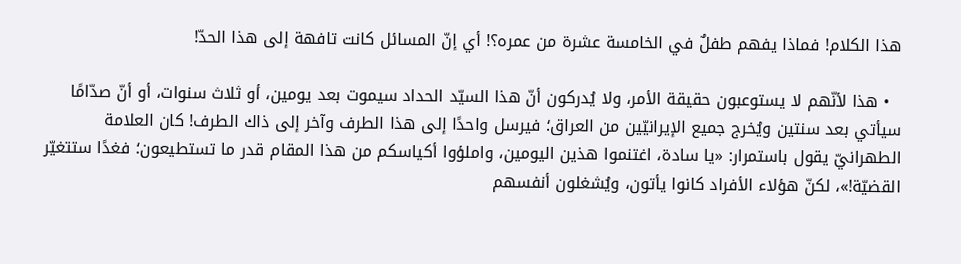هذا الكلام! فماذا يفهم طفلٌ في الخامسة عشرة من عمره؟! أي إنّ المسائل كانت تافهة إلى هذا الحدّ!

  • هذا لأنّهم لا يستوعبون حقيقة الأمر، ولا يُدركون أنّ هذا السيّد الحداد سيموت بعد يومين، أو ثلاث سنوات، أو أنّ صدّامًا سيأتي بعد سنتين ويُخرج جميع الإيرانيّين من العراق؛ فيرسل واحدًا إلى هذا الطرف وآخر إلى ذاك الطرف! كان العلامة الطهرانيّ يقول باستمرار: «يا سادة، اغتنموا هذين اليومين، واملؤوا أكياسكم من هذا المقام قدر ما تستطيعون؛ فغدًا ستتغيّر القضيّة!»، لكنّ هؤلاء الأفراد كانوا يأتون، ويُشغلون أنفسهم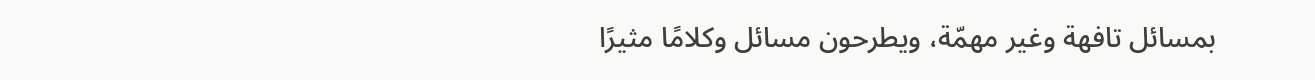بمسائل تافهة وغير مهمّة، ويطرحون مسائل وكلامًا مثيرًا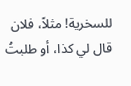للسخرية! مثلاً، فلان قال لي كذا، أو طلبتُ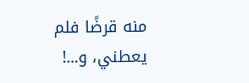منه قرضًا فلم يعطني، و...!